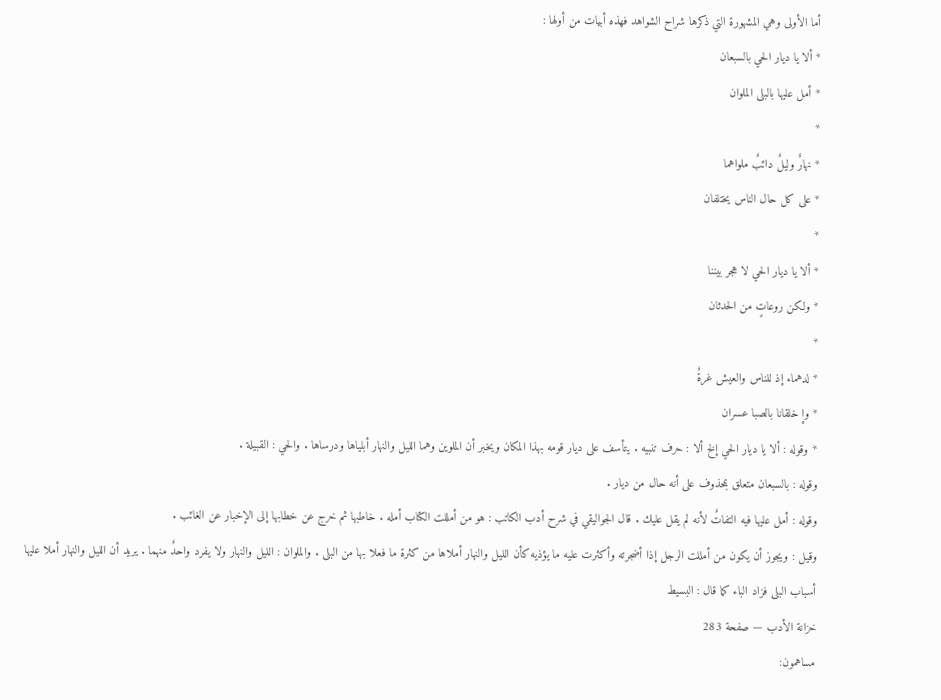أما الأولى وهي المشهورة التي ذكرها شراح الشواهد فهذه أبيات من أولها :
* ألا يا ديار الحي بالسبعان
* أمل عليها بالبلى الملوان
*
* نهارٌ وليلٌ دائبٌ ملواهما
* على كل حال الناس يختلفان
*
* ألا يا ديار الحي لا هجر بيننا
* ولكن روعاتٍ من الحدثان
*
* لدهماء إذ للناس والعيش غرةٌ
* وإ خلقانا بالصبا عسران
* وقوله : ألا يا ديار الحي إلخ ألا : حرف تنبيه . يتأسف على ديار قومه بهذا المكان ويخبر أن الملوين وهما الليل والنهار أبلياها ودرساها . والحي : القبيلة .
وقوله : بالسبعان متعلق بمحذوف على أنه حال من ديار .
وقوله : أمل عليها فيه التفاتٌ لأنه لم يقل عليك . قال الجواليقي في شرح أدب الكاتب : هو من أمللت الكتاب أمله . خاطبها ثم خرج عن خطابها إلى الإخبار عن الغائب .
وقيل : ويجوز أن يكون من أمللت الرجل إذا أضجرته وأكثرت عليه ما يؤذيه كأن الليل والنهار أملاها من كثرة ما فعلا بها من البلى . والملوان : الليل والنهار ولا يفرد واحدٌ منهما . يريد أن الليل والنهار أملا عليها أسباب البلى فزاد الباء كما قال : البسيط
خزانة الأدب — صفحة 283
مساهمون: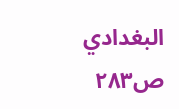البغدادي
ص٢٨٣